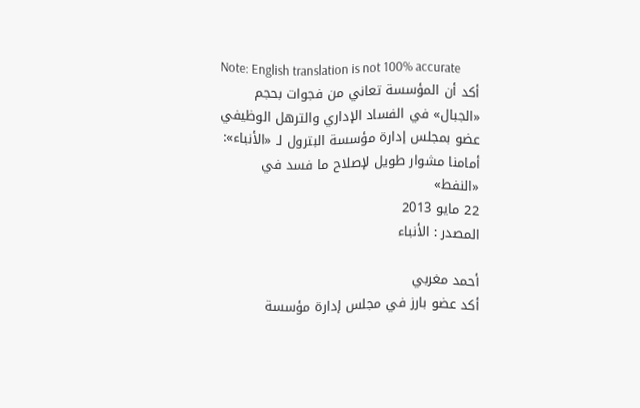Note: English translation is not 100% accurate
أكد أن المؤسسة تعاني من فجوات بحجم «الجبال» في الفساد الإداري والترهل الوظيفي
عضو بمجلس إدارة مؤسسة البترول لـ «الأنباء»: أمامنا مشوار طويل لإصلاح ما فسد في «النفط»
22 مايو 2013
المصدر : الأنباء

أحمد مغربي
أكد عضو بارز في مجلس إدارة مؤسسة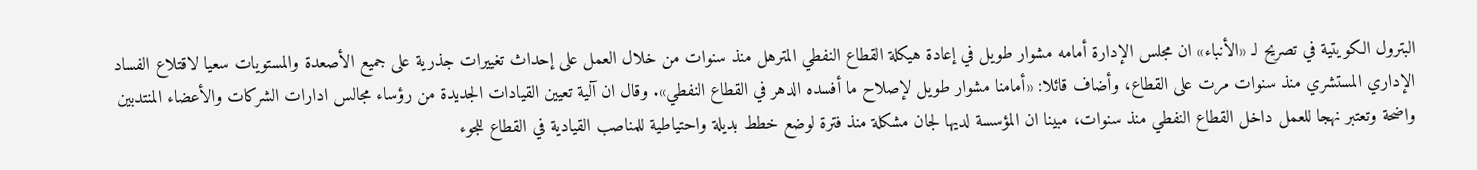البترول الكويتية في تصريح لـ «الأنباء» ان مجلس الإدارة أمامه مشوار طويل في إعادة هيكلة القطاع النفطي المترهل منذ سنوات من خلال العمل على إحداث تغييرات جذرية على جميع الأصعدة والمستويات سعيا لاقتلاع الفساد الإداري المستشري منذ سنوات مرت على القطاع، وأضاف قائلا: «أمامنا مشوار طويل لإصلاح ما أفسده الدهر في القطاع النفطي». وقال ان آلية تعيين القيادات الجديدة من رؤساء مجالس ادارات الشركات والأعضاء المنتدبين واضحة وتعتبر نهجا للعمل داخل القطاع النفطي منذ سنوات، مبينا ان المؤسسة لديها لجان مشكلة منذ فترة لوضع خطط بديلة واحتياطية للمناصب القيادية في القطاع للجوء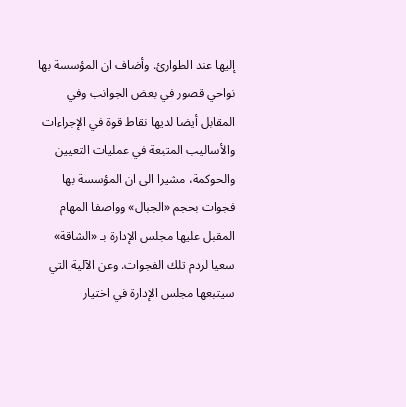إليها عند الطوارئ. وأضاف ان المؤسسة بها نواحي قصور في بعض الجوانب وفي المقابل أيضا لديها نقاط قوة في الإجراءات والأساليب المتبعة في عمليات التعيين والحوكمة، مشيرا الى ان المؤسسة بها فجوات بحجم «الجبال» وواصفا المهام المقبل عليها مجلس الإدارة بـ «الشاقة» سعيا لردم تلك الفجوات. وعن الآلية التي سيتبعها مجلس الإدارة في اختيار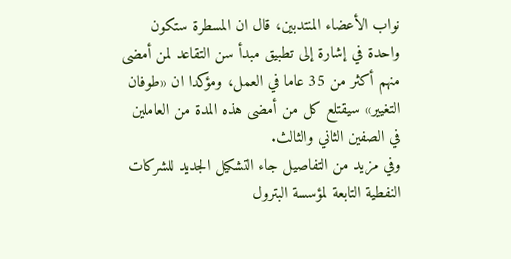نواب الأعضاء المنتدبين، قال ان المسطرة ستكون واحدة في إشارة إلى تطبيق مبدأ سن التقاعد لمن أمضى منهم أكثر من 35 عاما في العمل، ومؤكدا ان «طوفان التغيير» سيقتلع كل من أمضى هذه المدة من العاملين في الصفين الثاني والثالث.
وفي مزيد من التفاصيل جاء التشكيل الجديد للشركات النفطية التابعة لمؤسسة البترول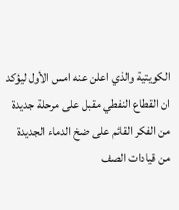الكويتية والذي اعلن عنه امس الأول ليؤكد ان القطاع النفطي مقبل على مرحلة جديدة من الفكر القائم على ضخ الدماء الجديدة من قيادات الصف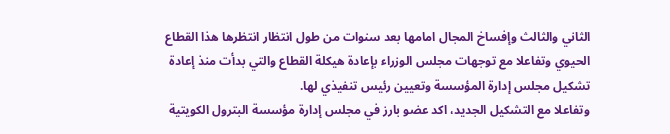الثاني والثالث وإفساخ المجال امامها بعد سنوات من طول انتظار انتظرها هذا القطاع الحيوي وتفاعلا مع توجهات مجلس الوزراء بإعادة هيكلة القطاع والتي بدأت منذ إعادة تشكيل مجلس إدارة المؤسسة وتعيين رئيس تنفيذي لها.
وتفاعلا مع التشكيل الجديد، اكد عضو بارز في مجلس إدارة مؤسسة البترول الكويتية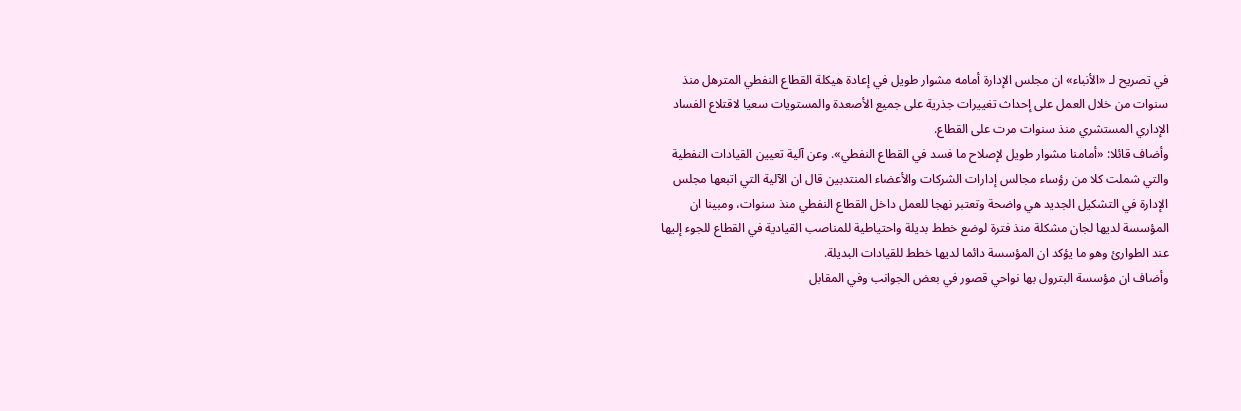في تصريح لـ «الأنباء» ان مجلس الإدارة أمامه مشوار طويل في إعادة هيكلة القطاع النفطي المترهل منذ سنوات من خلال العمل على إحداث تغييرات جذرية على جميع الأصعدة والمستويات سعيا لاقتلاع الفساد الإداري المستشري منذ سنوات مرت على القطاع.
وأضاف قائلا: «أمامنا مشوار طويل لإصلاح ما فسد في القطاع النفطي». وعن آلية تعيين القيادات النفطية والتي شملت كلا من رؤساء مجالس إدارات الشركات والأعضاء المنتدبين قال ان الآلية التي اتبعها مجلس الإدارة في التشكيل الجديد هي واضحة وتعتبر نهجا للعمل داخل القطاع النفطي منذ سنوات، ومبينا ان المؤسسة لديها لجان مشكلة منذ فترة لوضع خطط بديلة واحتياطية للمناصب القيادية في القطاع للجوء إليها عند الطوارئ وهو ما يؤكد ان المؤسسة دائما لديها خطط للقيادات البديلة.
وأضاف ان مؤسسة البترول بها نواحي قصور في بعض الجوانب وفي المقابل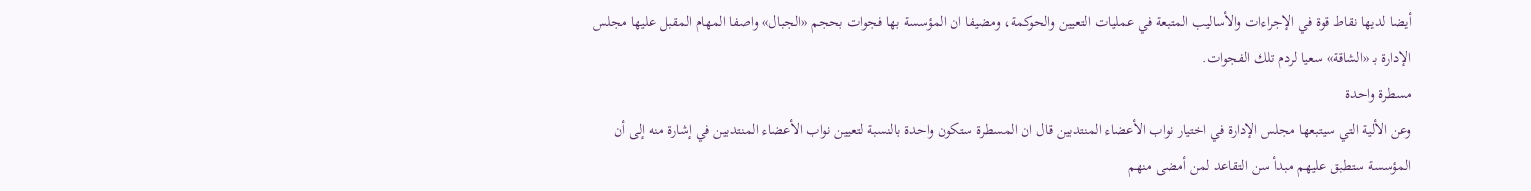أيضا لديها نقاط قوة في الإجراءات والأساليب المتبعة في عمليات التعيين والحوكمة، ومضيفا ان المؤسسة بها فجوات بحجم «الجبال» واصفا المهام المقبل عليها مجلس الإدارة بـ «الشاقة» سعيا لردم تلك الفجوات.
مسطرة واحدة
وعن الألية التي سيتبعها مجلس الإدارة في اختيار نواب الأعضاء المنتدبين قال ان المسطرة ستكون واحدة بالنسبة لتعيين نواب الأعضاء المنتدبين في إشارة منه إلى أن المؤسسة ستطبق عليهم مبدأ سن التقاعد لمن أمضى منهم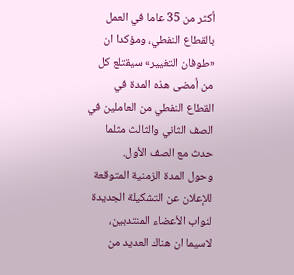أكثر من 35 عاما في العمل بالقطاع النفطي، ومؤكدا ان «طوفان التغيير» سيقتلع كل من أمضى هذه المدة في القطاع النفطي من العاملين في الصف الثاني والثالث مثلما حدث مع الصف الأول.
وحول المدة الزمنية المتوقعة للإعلان عن التشكيلة الجديدة لنواب الأعضاء المنتدبين، لاسيما ان هناك العديد من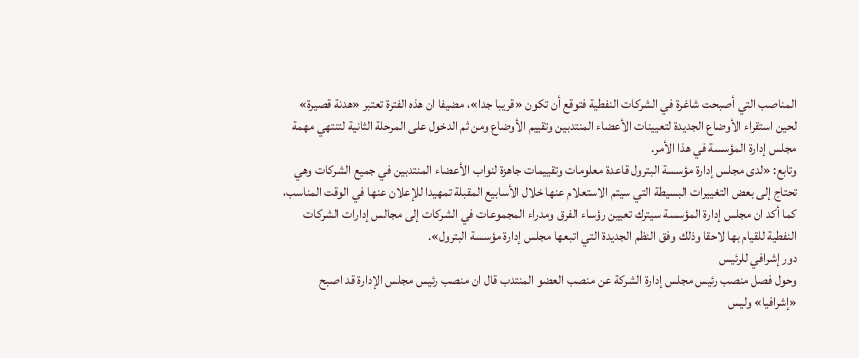المناصب التي أصبحت شاغرة في الشركات النفطية فتوقع أن تكون «قريبا جدا»، مضيفا ان هذه الفترة تعتبر «هدنة قصيرة» لحين استقراء الأوضاع الجديدة لتعيينات الأعضاء المنتدبين وتقييم الأوضاع ومن ثم الدخول على المرحلة الثانية لتنتهي مهمة مجلس إدارة المؤسسة في هذا الأمر.
وتابع: «لدى مجلس إدارة مؤسسة البترول قاعدة معلومات وتقييمات جاهزة لنواب الأعضاء المنتدبين في جميع الشركات وهي تحتاج إلى بعض التغييرات البسيطة التي سيتم الاستعلام عنها خلال الأسابيع المقبلة تمهيدا للإعلان عنها في الوقت المناسب، كما أكد ان مجلس إدارة المؤسسة سيترك تعيين رؤساء الفرق ومدراء المجموعات في الشركات إلى مجالس إدارات الشركات النفطية للقيام بها لاحقا وذلك وفق النظم الجديدة التي اتبعها مجلس إدارة مؤسسة البترول».
دور إشرافي للرئيس
وحول فصل منصب رئيس مجلس إدارة الشركة عن منصب العضو المنتدب قال ان منصب رئيس مجلس الإدارة قد اصبح «إشرافيا» وليس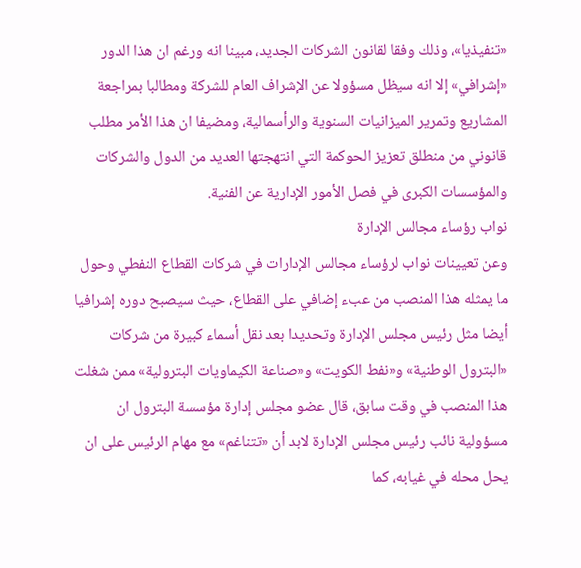«تنفيذيا»، وذلك وفقا لقانون الشركات الجديد، مبينا انه ورغم ان هذا الدور «إشرافي» إلا انه سيظل مسؤولا عن الإشراف العام للشركة ومطالبا بمراجعة المشاريع وتمرير الميزانيات السنوية والرأسمالية، ومضيفا ان هذا الأمر مطلب قانوني من منطلق تعزيز الحوكمة التي انتهجتها العديد من الدول والشركات والمؤسسات الكبرى في فصل الأمور الإدارية عن الفنية.
نواب رؤساء مجالس الإدارة
وعن تعيينات نواب لرؤساء مجالس الإدارات في شركات القطاع النفطي وحول ما يمثله هذا المنصب من عبء إضافي على القطاع، حيث سيصبح دوره إشرافيا أيضا مثل رئيس مجلس الإدارة وتحديدا بعد نقل أسماء كبيرة من شركات «البترول الوطنية» و«نفط الكويت» و«صناعة الكيماويات البترولية» ممن شغلت هذا المنصب في وقت سابق، قال عضو مجلس إدارة مؤسسة البترول ان مسؤولية نائب رئيس مجلس الإدارة لابد أن «تتناغم» مع مهام الرئيس على ان يحل محله في غيابه، كما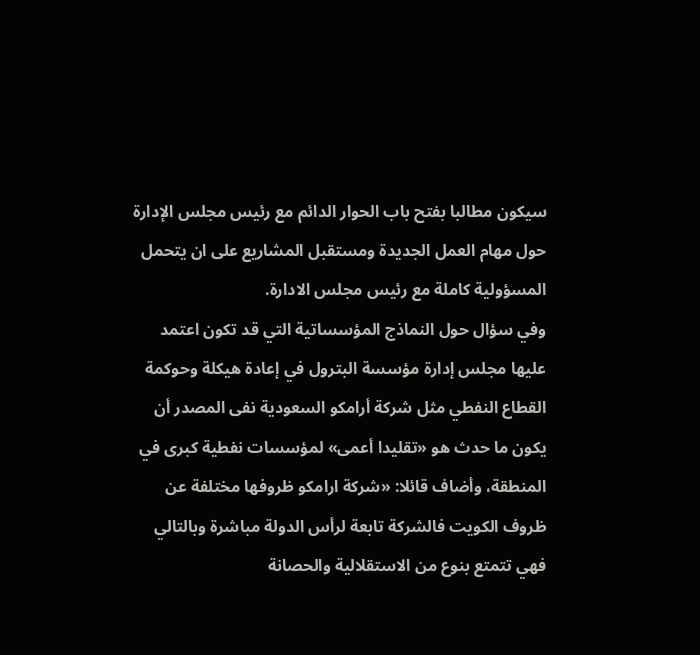سيكون مطالبا بفتح باب الحوار الدائم مع رئيس مجلس الإدارة حول مهام العمل الجديدة ومستقبل المشاريع على ان يتحمل المسؤولية كاملة مع رئيس مجلس الادارة.
وفي سؤال حول النماذج المؤسساتية التي قد تكون اعتمد عليها مجلس إدارة مؤسسة البترول في إعادة هيكلة وحوكمة القطاع النفطي مثل شركة أرامكو السعودية نفى المصدر أن يكون ما حدث هو «تقليدا أعمى» لمؤسسات نفطية كبرى في المنطقة، وأضاف قائلا: «شركة ارامكو ظروفها مختلفة عن ظروف الكويت فالشركة تابعة لرأس الدولة مباشرة وبالتالي فهي تتمتع بنوع من الاستقلالية والحصانة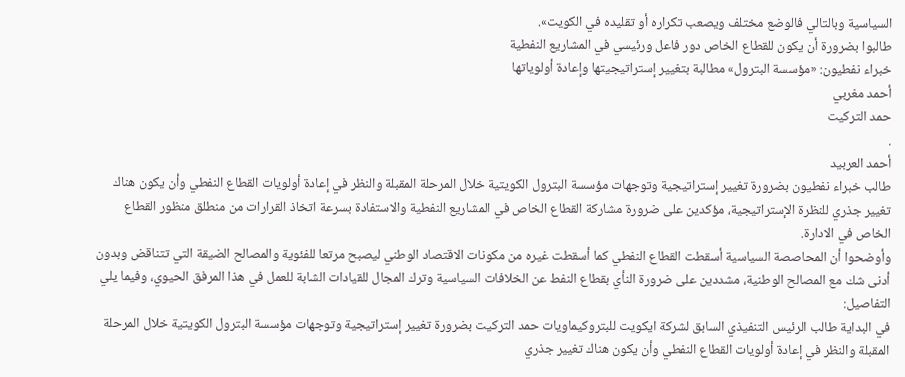السياسية وبالتالي فالوضع مختلف ويصعب تكراره أو تقليده في الكويت».
طالبوا بضرورة أن يكون للقطاع الخاص دور فاعل ورئيسي في المشاريع النفطية
خبراء نفطيون: «مؤسسة البترول» مطالبة بتغيير إستراتيجيتها وإعادة أولوياتها
أحمد مغربي
حمد التركيت
.
أحمد العربيد
طالب خبراء نفطيون بضرورة تغيير إستراتيجية وتوجهات مؤسسة البترول الكويتية خلال المرحلة المقبلة والنظر في إعادة أولويات القطاع النفطي وأن يكون هناك تغيير جذري للنظرة الإستراتيجية، مؤكدين على ضرورة مشاركة القطاع الخاص في المشاريع النفطية والاستفادة بسرعة اتخاذ القرارات من منطلق منظور القطاع الخاص في الادارة.
وأوضحوا أن المحاصصة السياسية أسقطت القطاع النفطي كما أسقطت غيره من مكونات الاقتصاد الوطني ليصبح مرتعا للفئوية والمصالح الضيقة التي تتناقض وبدون أدنى شك مع المصالح الوطنية، مشددين على ضرورة النأي بقطاع النفط عن الخلافات السياسية وترك المجال للقيادات الشابة للعمل في هذا المرفق الحيوي، وفيما يلي التفاصيل:
في البداية طالب الرئيس التنفيذي السابق لشركة ايكويت للبتروكيماويات حمد التركيت بضرورة تغيير إستراتيجية وتوجهات مؤسسة البترول الكويتية خلال المرحلة المقبلة والنظر في إعادة أولويات القطاع النفطي وأن يكون هناك تغيير جذري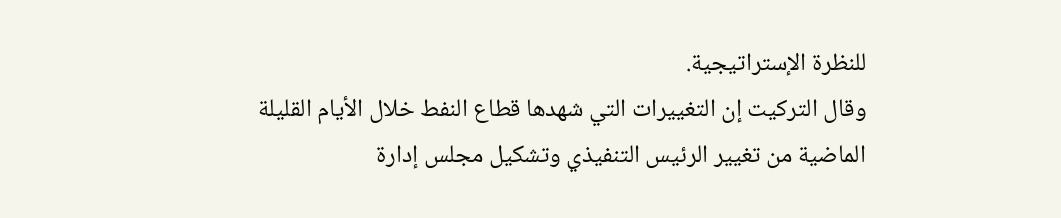للنظرة الإستراتيجية.
وقال التركيت إن التغييرات التي شهدها قطاع النفط خلال الأيام القليلة الماضية من تغيير الرئيس التنفيذي وتشكيل مجلس إدارة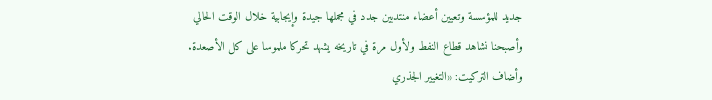جديد للمؤسسة وتعيين أعضاء منتدبين جدد في مجملها جيدة وإيجابية خلال الوقت الحالي وأصبحنا نشاهد قطاع النفط ولأول مرة في تاريخه يشهد تحركا ملموسا على كل الأصعدة.
وأضاف التركيت: «التغيير الجذري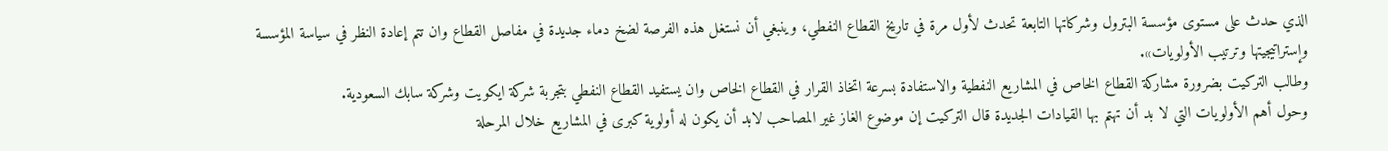الذي حدث على مستوى مؤسسة البترول وشركاتها التابعة تحدث لأول مرة في تاريخ القطاع النفطي، وينبغي أن نستغل هذه الفرصة لضخ دماء جديدة في مفاصل القطاع وان تتم إعادة النظر في سياسة المؤسسة وإستراتيجيتها وترتيب الأولويات».
وطالب التركيت بضرورة مشاركة القطاع الخاص في المشاريع النفطية والاستفادة بسرعة اتخاذ القرار في القطاع الخاص وان يستفيد القطاع النفطي بتجربة شركة ايكويت وشركة سابك السعودية.
وحول أهم الأولويات التي لا بد أن تهتم بها القيادات الجديدة قال التركيت إن موضوع الغاز غير المصاحب لابد أن يكون له أولوية كبرى في المشاريع خلال المرحلة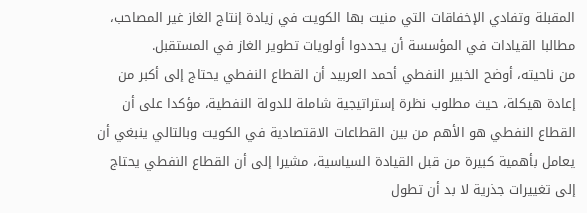المقبلة وتفادي الإخفاقات التي منيت بها الكويت في زيادة إنتاج الغاز غير المصاحب، مطالبا القيادات في المؤسسة أن يحددوا أولويات تطوير الغاز في المستقبل.
من ناحيته، أوضح الخبير النفطي أحمد العربيد أن القطاع النفطي يحتاج إلى أكبر من إعادة هيكلة، حيث مطلوب نظرة إستراتيجية شاملة للدولة النفطية، مؤكدا على أن القطاع النفطي هو الأهم من بين القطاعات الاقتصادية في الكويت وبالتالي ينبغي أن يعامل بأهمية كبيرة من قبل القيادة السياسية، مشيرا إلى أن القطاع النفطي يحتاج إلى تغييرات جذرية لا بد أن تطول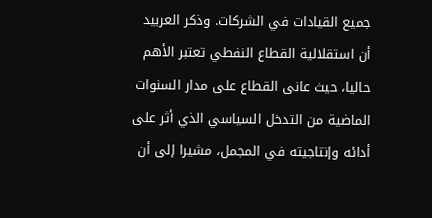جميع القيادات في الشركات. وذكر العربيد أن استقلالية القطاع النفطي تعتبر الأهم حاليا، حيث عانى القطاع على مدار السنوات الماضية من التدخل السياسي الذي أثر على أدائه وإنتاجيته في المجمل، مشيرا إلى أن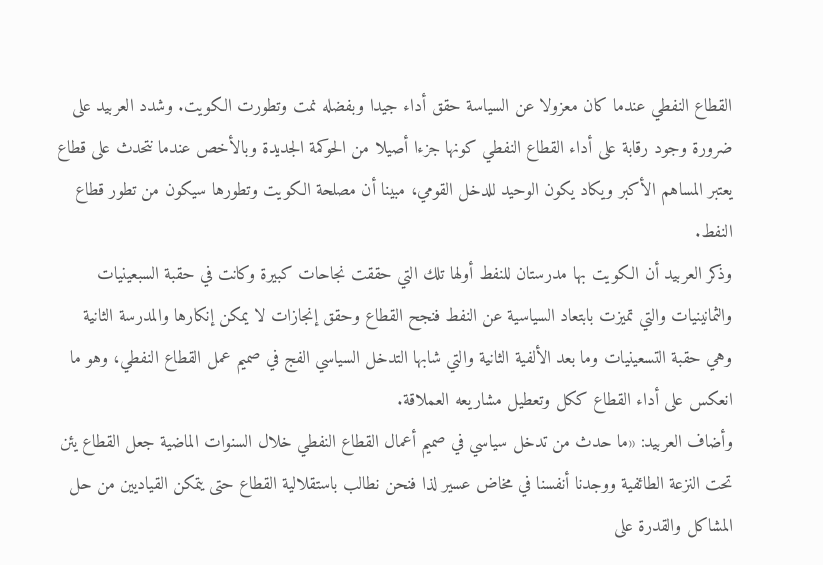القطاع النفطي عندما كان معزولا عن السياسة حقق أداء جيدا وبفضله نمت وتطورت الكويت. وشدد العربيد على ضرورة وجود رقابة على أداء القطاع النفطي كونها جزءا أصيلا من الحوكمة الجديدة وبالأخص عندما نتحدث على قطاع يعتبر المساهم الأكبر ويكاد يكون الوحيد للدخل القومي، مبينا أن مصلحة الكويت وتطورها سيكون من تطور قطاع النفط.
وذكر العربيد أن الكويت بها مدرستان للنفط أولها تلك التي حققت نجاحات كبيرة وكانت في حقبة السبعينيات والثمانينيات والتي تميزت بابتعاد السياسية عن النفط فنجح القطاع وحقق إنجازات لا يمكن إنكارها والمدرسة الثانية وهي حقبة التسعينيات وما بعد الألفية الثانية والتي شابها التدخل السياسي الفج في صميم عمل القطاع النفطي، وهو ما انعكس على أداء القطاع ككل وتعطيل مشاريعه العملاقة.
وأضاف العربيد: «ما حدث من تدخل سياسي في صميم أعمال القطاع النفطي خلال السنوات الماضية جعل القطاع يئن تحت النزعة الطائفية ووجدنا أنفسنا في مخاض عسير لذا فنحن نطالب باستقلالية القطاع حتى يتمكن القياديين من حل المشاكل والقدرة على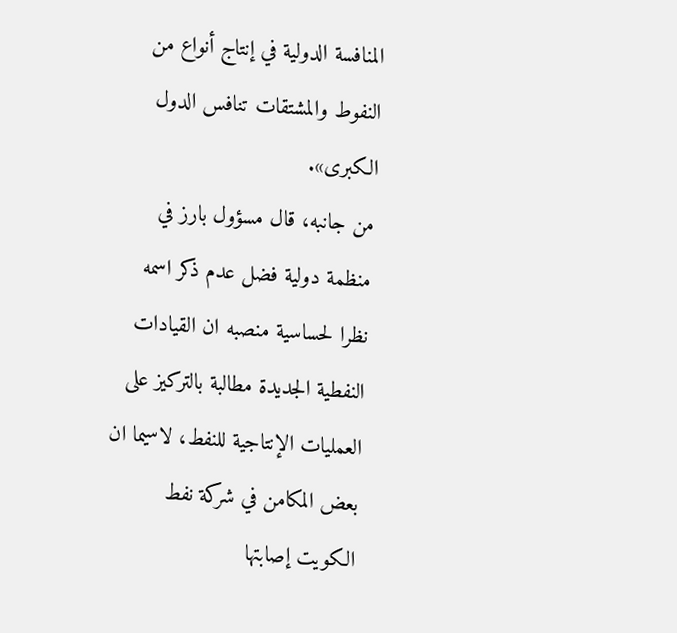المنافسة الدولية في إنتاج أنواع من النفوط والمشتقات تنافس الدول الكبرى».
من جانبه، قال مسؤول بارز في منظمة دولية فضل عدم ذكر اسمه نظرا لحساسية منصبه ان القيادات النفطية الجديدة مطالبة بالتركيز على العمليات الإنتاجية للنفط، لاسيما ان بعض المكامن في شركة نفط الكويت إصابتها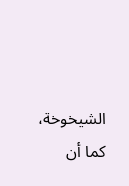الشيخوخة، كما أن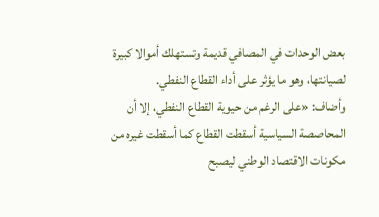بعض الوحدات في المصافي قديمة وتستهلك أموالا كبيرة لصيانتها، وهو ما يؤثر على أداء القطاع النفطي.
وأضاف: «على الرغم من حيوية القطاع النفطي، إلا أن المحاصصة السياسية أسقطت القطاع كما أسقطت غيره من مكونات الاقتصاد الوطني ليصبح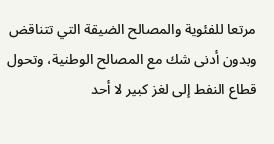مرتعا للفئوية والمصالح الضيقة التي تتناقض وبدون أدنى شك مع المصالح الوطنية، وتحول قطاع النفط إلى لغز كبير لا أحد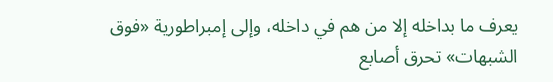يعرف ما بداخله إلا من هم في داخله، وإلى إمبراطورية «فوق الشبهات» تحرق أصابع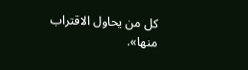كل من يحاول الاقتراب منها».